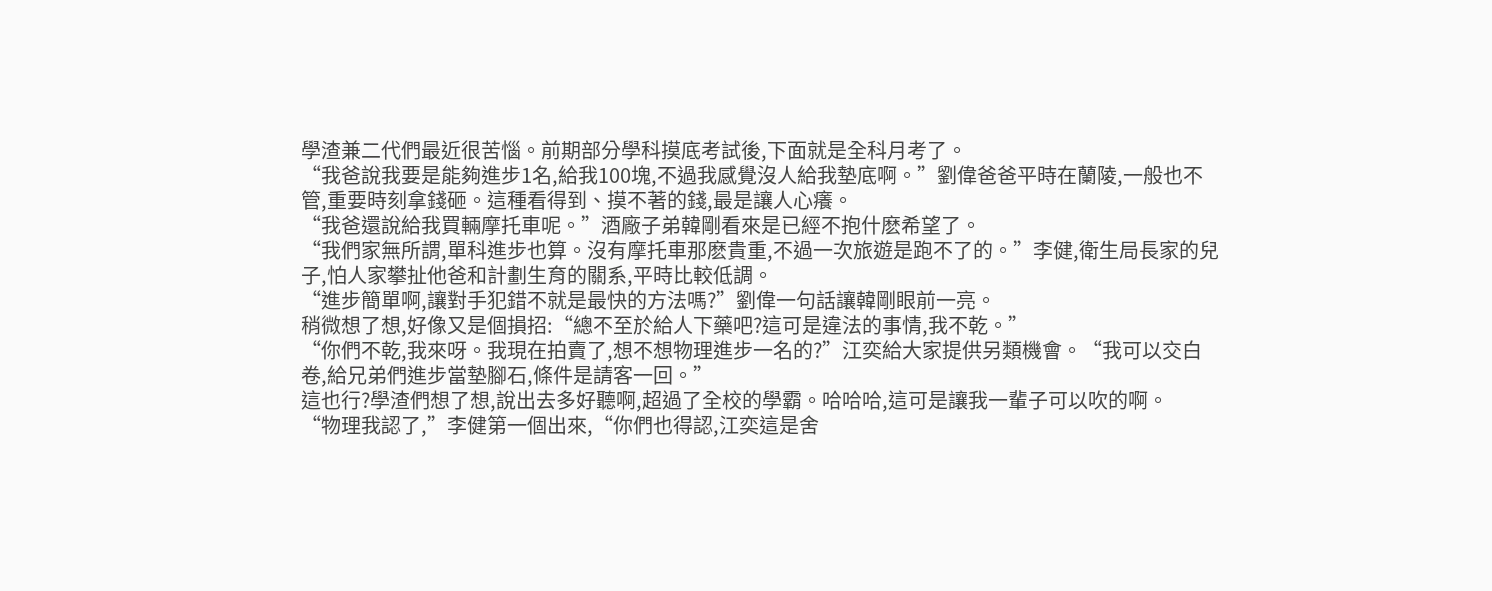學渣兼二代們最近很苦惱。前期部分學科摸底考試後,下面就是全科月考了。
“我爸說我要是能夠進步1名,給我100塊,不過我感覺沒人給我墊底啊。”劉偉爸爸平時在蘭陵,一般也不管,重要時刻拿錢砸。這種看得到、摸不著的錢,最是讓人心癢。
“我爸還說給我買輛摩托車呢。”酒廠子弟韓剛看來是已經不抱什麽希望了。
“我們家無所謂,單科進步也算。沒有摩托車那麽貴重,不過一次旅遊是跑不了的。”李健,衛生局長家的兒子,怕人家攀扯他爸和計劃生育的關系,平時比較低調。
“進步簡單啊,讓對手犯錯不就是最快的方法嗎?”劉偉一句話讓韓剛眼前一亮。
稍微想了想,好像又是個損招:“總不至於給人下藥吧?這可是違法的事情,我不乾。”
“你們不乾,我來呀。我現在拍賣了,想不想物理進步一名的?”江奕給大家提供另類機會。“我可以交白卷,給兄弟們進步當墊腳石,條件是請客一回。”
這也行?學渣們想了想,說出去多好聽啊,超過了全校的學霸。哈哈哈,這可是讓我一輩子可以吹的啊。
“物理我認了,”李健第一個出來,“你們也得認,江奕這是舍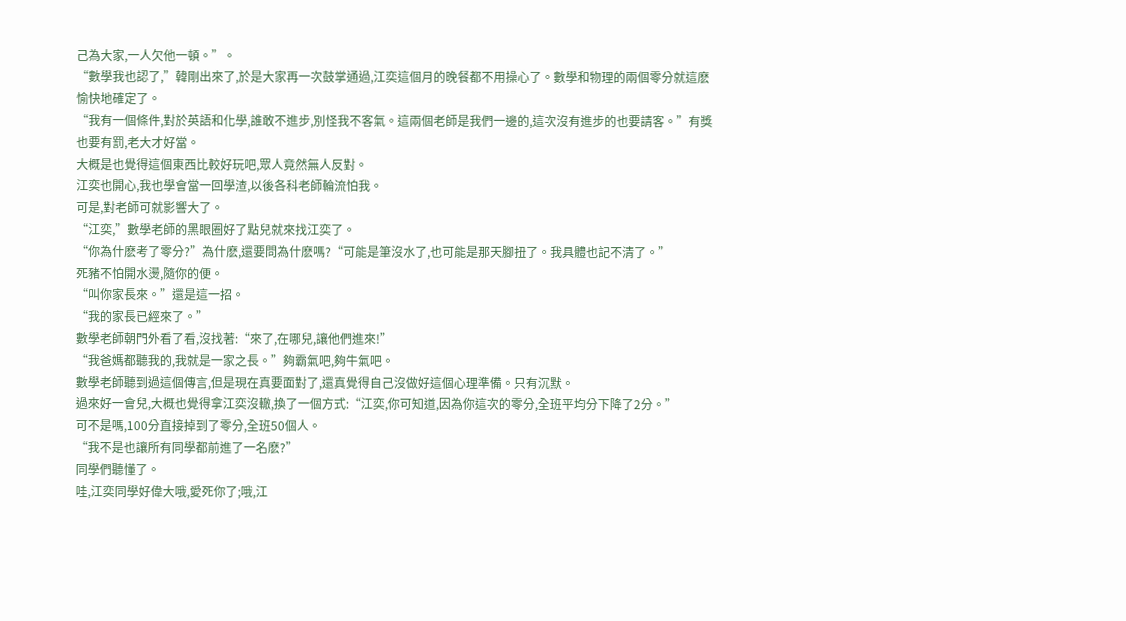己為大家,一人欠他一頓。”。
“數學我也認了,”韓剛出來了,於是大家再一次鼓掌通過,江奕這個月的晚餐都不用操心了。數學和物理的兩個零分就這麽愉快地確定了。
“我有一個條件,對於英語和化學,誰敢不進步,別怪我不客氣。這兩個老師是我們一邊的,這次沒有進步的也要請客。”有獎也要有罰,老大才好當。
大概是也覺得這個東西比較好玩吧,眾人竟然無人反對。
江奕也開心,我也學會當一回學渣,以後各科老師輪流怕我。
可是,對老師可就影響大了。
“江奕,”數學老師的黑眼圈好了點兒就來找江奕了。
“你為什麽考了零分?”為什麽,還要問為什麽嗎?“可能是筆沒水了,也可能是那天腳扭了。我具體也記不清了。”
死豬不怕開水燙,隨你的便。
“叫你家長來。”還是這一招。
“我的家長已經來了。”
數學老師朝門外看了看,沒找著:“來了,在哪兒,讓他們進來!”
“我爸媽都聽我的,我就是一家之長。”夠霸氣吧,夠牛氣吧。
數學老師聽到過這個傳言,但是現在真要面對了,還真覺得自己沒做好這個心理準備。只有沉默。
過來好一會兒,大概也覺得拿江奕沒轍,換了一個方式:“江奕,你可知道,因為你這次的零分,全班平均分下降了2分。”
可不是嗎,100分直接掉到了零分,全班50個人。
“我不是也讓所有同學都前進了一名麽?”
同學們聽懂了。
哇,江奕同學好偉大哦,愛死你了;哦,江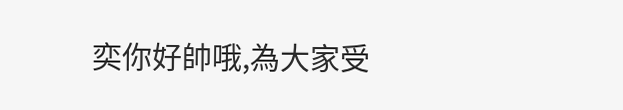奕你好帥哦,為大家受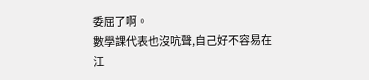委屈了啊。
數學課代表也沒吭聲,自己好不容易在江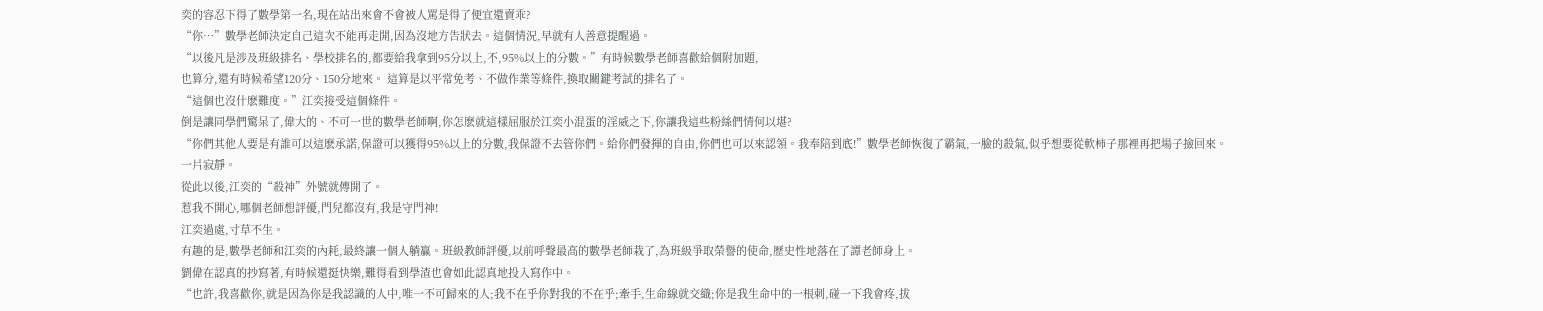奕的容忍下得了數學第一名,現在站出來會不會被人罵是得了便宜還賣乖?
“你…”數學老師決定自己這次不能再走開,因為沒地方告狀去。這個情況,早就有人善意提醒過。
“以後凡是涉及班級排名、學校排名的,都要給我拿到95分以上,不,95%以上的分數。”有時候數學老師喜歡給個附加題,
也算分,還有時候希望120分、150分地來。 這算是以平常免考、不做作業等條件,換取關鍵考試的排名了。
“這個也沒什麽難度。”江奕接受這個條件。
倒是讓同學們驚呆了,偉大的、不可一世的數學老師啊,你怎麽就這樣屈服於江奕小混蛋的淫威之下,你讓我這些粉絲們情何以堪?
“你們其他人要是有誰可以這麽承諾,保證可以獲得95%以上的分數,我保證不去管你們。給你們發揮的自由,你們也可以來認領。我奉陪到底!”數學老師恢復了霸氣,一臉的殺氣,似乎想要從軟柿子那裡再把場子撿回來。
一片寂靜。
從此以後,江奕的“殺神”外號就傳開了。
惹我不開心,哪個老師想評優,門兒都沒有,我是守門神!
江奕過處,寸草不生。
有趣的是,數學老師和江奕的內耗,最終讓一個人躺贏。班級教師評優,以前呼聲最高的數學老師栽了,為班級爭取榮譽的使命,歷史性地落在了譚老師身上。
劉偉在認真的抄寫著,有時候還挺快樂,難得看到學渣也會如此認真地投入寫作中。
“也許,我喜歡你,就是因為你是我認識的人中,唯一不可歸來的人;我不在乎你對我的不在乎;牽手,生命線就交織;你是我生命中的一根刺,碰一下我會疼,拔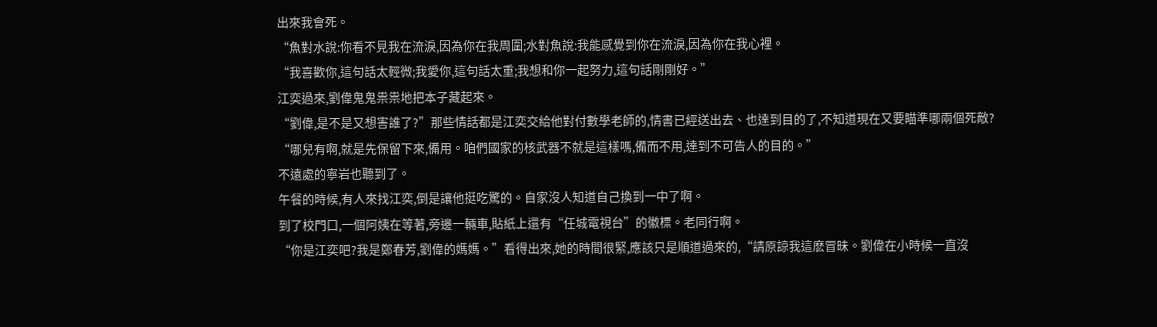出來我會死。
“魚對水說:你看不見我在流淚,因為你在我周圍;水對魚說:我能感覺到你在流淚,因為你在我心裡。
“我喜歡你,這句話太輕微;我愛你,這句話太重;我想和你一起努力,這句話剛剛好。”
江奕過來,劉偉鬼鬼祟祟地把本子藏起來。
“劉偉,是不是又想害誰了?”那些情話都是江奕交給他對付數學老師的,情書已經送出去、也達到目的了,不知道現在又要瞄準哪兩個死敵?
“哪兒有啊,就是先保留下來,備用。咱們國家的核武器不就是這樣嗎,備而不用,達到不可告人的目的。”
不遠處的寧岩也聽到了。
午餐的時候,有人來找江奕,倒是讓他挺吃驚的。自家沒人知道自己換到一中了啊。
到了校門口,一個阿姨在等著,旁邊一輛車,貼紙上還有“任城電視台”的徽標。老同行啊。
“你是江奕吧?我是鄭春芳,劉偉的媽媽。”看得出來,她的時間很緊,應該只是順道過來的,“請原諒我這麽冒昧。劉偉在小時候一直沒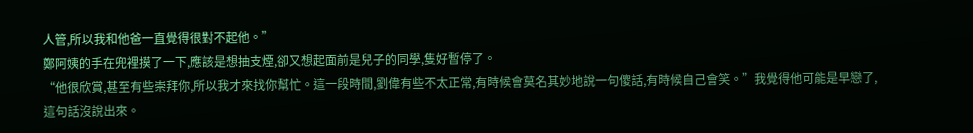人管,所以我和他爸一直覺得很對不起他。”
鄭阿姨的手在兜裡摸了一下,應該是想抽支煙,卻又想起面前是兒子的同學,隻好暫停了。
“他很欣賞,甚至有些崇拜你,所以我才來找你幫忙。這一段時間,劉偉有些不太正常,有時候會莫名其妙地說一句傻話,有時候自己會笑。”我覺得他可能是早戀了,這句話沒說出來。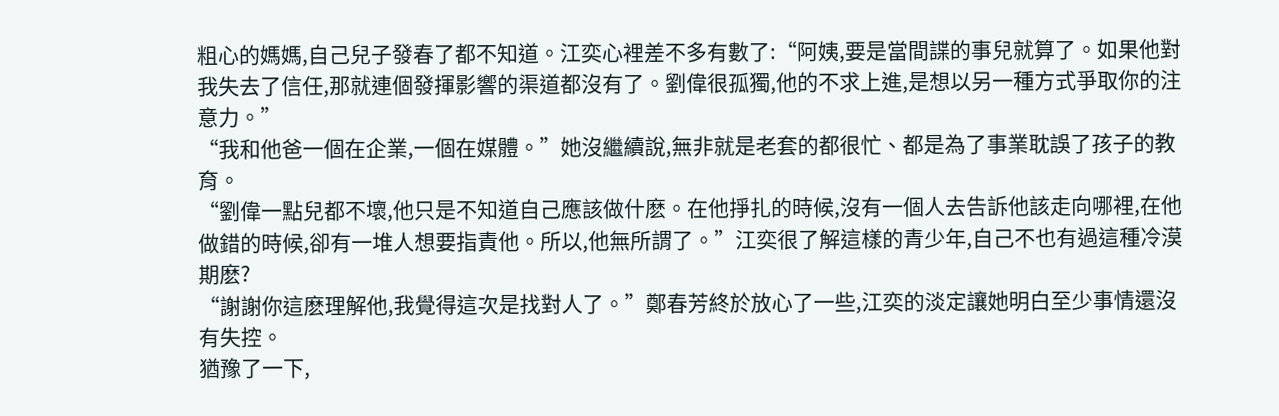粗心的媽媽,自己兒子發春了都不知道。江奕心裡差不多有數了:“阿姨,要是當間諜的事兒就算了。如果他對我失去了信任,那就連個發揮影響的渠道都沒有了。劉偉很孤獨,他的不求上進,是想以另一種方式爭取你的注意力。”
“我和他爸一個在企業,一個在媒體。”她沒繼續說,無非就是老套的都很忙、都是為了事業耽誤了孩子的教育。
“劉偉一點兒都不壞,他只是不知道自己應該做什麽。在他掙扎的時候,沒有一個人去告訴他該走向哪裡,在他做錯的時候,卻有一堆人想要指責他。所以,他無所謂了。”江奕很了解這樣的青少年,自己不也有過這種冷漠期麽?
“謝謝你這麽理解他,我覺得這次是找對人了。”鄭春芳終於放心了一些,江奕的淡定讓她明白至少事情還沒有失控。
猶豫了一下,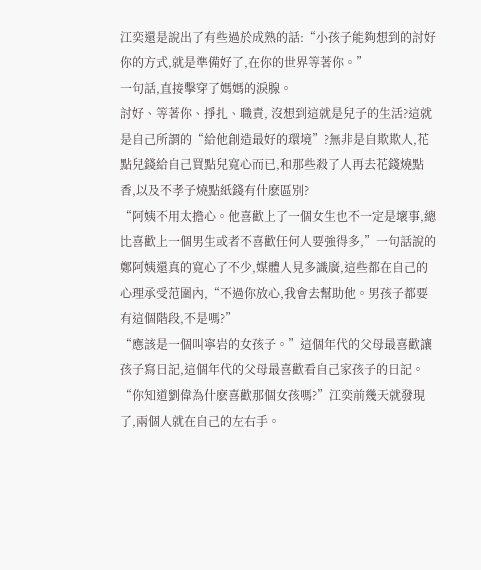江奕還是說出了有些過於成熟的話:“小孩子能夠想到的討好你的方式,就是準備好了,在你的世界等著你。”
一句話,直接擊穿了媽媽的淚腺。
討好、等著你、掙扎、職責, 沒想到這就是兒子的生活?這就是自己所謂的“給他創造最好的環境”?無非是自欺欺人,花點兒錢給自己買點兒寬心而已,和那些殺了人再去花錢燒點香,以及不孝子燒點紙錢有什麽區別?
“阿姨不用太擔心。他喜歡上了一個女生也不一定是壞事,總比喜歡上一個男生或者不喜歡任何人要強得多,”一句話說的鄭阿姨還真的寬心了不少,媒體人見多識廣,這些都在自己的心理承受范圍內,“不過你放心,我會去幫助他。男孩子都要有這個階段,不是嗎?”
“應該是一個叫寧岩的女孩子。”這個年代的父母最喜歡讓孩子寫日記,這個年代的父母最喜歡看自己家孩子的日記。
“你知道劉偉為什麽喜歡那個女孩嗎?”江奕前幾天就發現了,兩個人就在自己的左右手。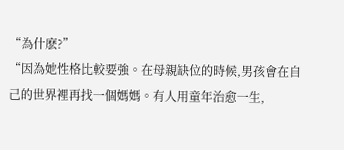“為什麽?”
“因為她性格比較要強。在母親缺位的時候,男孩會在自己的世界裡再找一個媽媽。有人用童年治愈一生,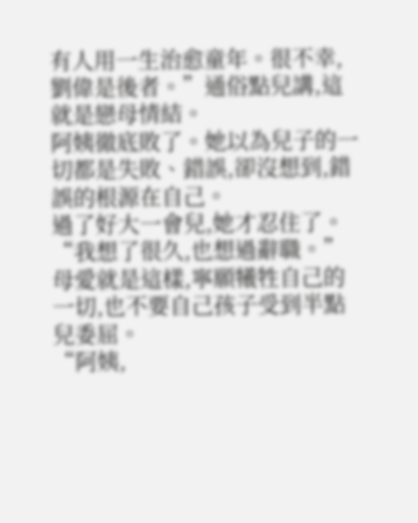有人用一生治愈童年。很不幸,劉偉是後者。”通俗點兒講,這就是戀母情結。
阿姨徹底敗了。她以為兒子的一切都是失敗、錯誤,卻沒想到,錯誤的根源在自己。
過了好大一會兒,她才忍住了。
“我想了很久,也想過辭職。”母愛就是這樣,寧願犧牲自己的一切,也不要自己孩子受到半點兒委屈。
“阿姨,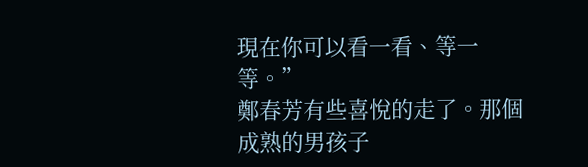現在你可以看一看、等一等。”
鄭春芳有些喜悅的走了。那個成熟的男孩子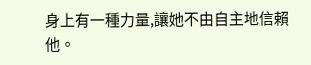身上有一種力量,讓她不由自主地信賴他。